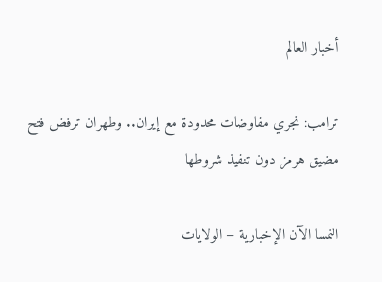أخبار العالم

ترامب: نجري مفاوضات محدودة مع إيران.. وطهران ترفض فتح مضيق هرمز دون تنفيذ شروطها

النمسا الآن الإخبارية – الولايات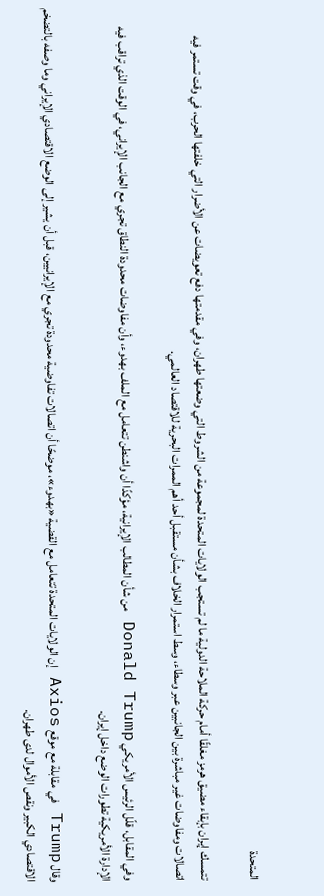المتحدة

تتمسك إيران بإبقاء مضيق هرمز مغلقًا أمام حركة الملاحة الدولية ما لم تستجب الولايات المتحدة لمجموعة من الشروط التي وضعتها طهران، وفي مقدمتها دفع تعويضات عن الأضرار التي خلفتها الحرب، في وقت تستمر فيه اتصالات ومفاوضات غير مباشرة بين الجانبين عبر وسطاء، وسط استمرار الخلاف بشأن مستقبل أحد أهم الممرات البحرية للاقتصاد العالمي.

وفي المقابل، قلّل الرئيس الأمريكي Donald Trump من شأن المطالب الإيرانية، مؤكدًا أن واشنطن تتعامل مع الملف بهدوء، وأن مفاوضات محدودة النطاق تجري مع الجانب الإيراني، في الوقت الذي تراقب فيه الإدارة الأمريكية تطورات الوضع داخل إيران.

وقال Trump في مقابلة مع موقع Axios إن الولايات المتحدة تتعامل مع القضية «بهدوء»، موضحًا أن اتصالات تفاوضية محدودة تجري مع الإيرانيين، قبل أن يشير إلى الوضع الاقتصادي الإيراني وما وصفه بالتضخم الاقتصادي الكبير ونقص الأموال لدى طهران.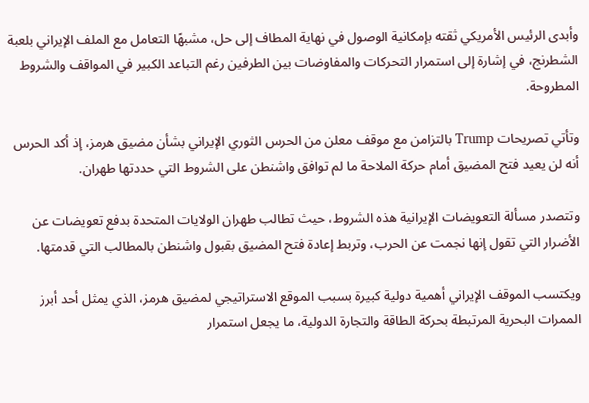وأبدى الرئيس الأمريكي ثقته بإمكانية الوصول في نهاية المطاف إلى حل، مشبهًا التعامل مع الملف الإيراني بلعبة الشطرنج، في إشارة إلى استمرار التحركات والمفاوضات بين الطرفين رغم التباعد الكبير في المواقف والشروط المطروحة.

وتأتي تصريحات Trump بالتزامن مع موقف معلن من الحرس الثوري الإيراني بشأن مضيق هرمز، إذ أكد الحرس أنه لن يعيد فتح المضيق أمام حركة الملاحة ما لم توافق واشنطن على الشروط التي حددتها طهران.

وتتصدر مسألة التعويضات الإيرانية هذه الشروط، حيث تطالب طهران الولايات المتحدة بدفع تعويضات عن الأضرار التي تقول إنها نجمت عن الحرب، وتربط إعادة فتح المضيق بقبول واشنطن بالمطالب التي قدمتها.

ويكتسب الموقف الإيراني أهمية دولية كبيرة بسبب الموقع الاستراتيجي لمضيق هرمز، الذي يمثل أحد أبرز الممرات البحرية المرتبطة بحركة الطاقة والتجارة الدولية، ما يجعل استمرار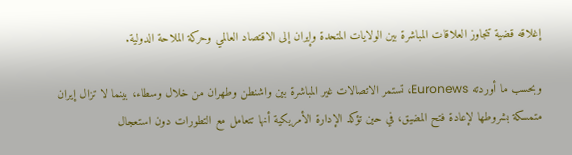إغلاقه قضية تتجاوز العلاقات المباشرة بين الولايات المتحدة وإيران إلى الاقتصاد العالمي وحركة الملاحة الدولية.

وبحسب ما أوردته Euronews، تستمر الاتصالات غير المباشرة بين واشنطن وطهران من خلال وسطاء، بينما لا تزال إيران متمسكة بشروطها لإعادة فتح المضيق، في حين تؤكد الإدارة الأمريكية أنها تتعامل مع التطورات دون استعجال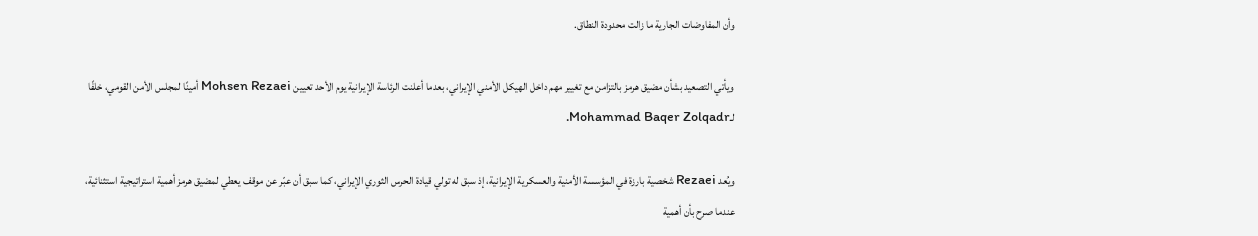وأن المفاوضات الجارية ما زالت محدودة النطاق.

ويأتي التصعيد بشأن مضيق هرمز بالتزامن مع تغيير مهم داخل الهيكل الأمني الإيراني، بعدما أعلنت الرئاسة الإيرانية يوم الأحد تعيين Mohsen Rezaei أمينًا لمجلس الأمن القومي، خلفًا لـMohammad Baqer Zolqadr.

ويُعد Rezaei شخصية بارزة في المؤسسة الأمنية والعسكرية الإيرانية، إذ سبق له تولي قيادة الحرس الثوري الإيراني، كما سبق أن عبّر عن موقف يعطي لمضيق هرمز أهمية استراتيجية استثنائية، عندما صرح بأن أهمية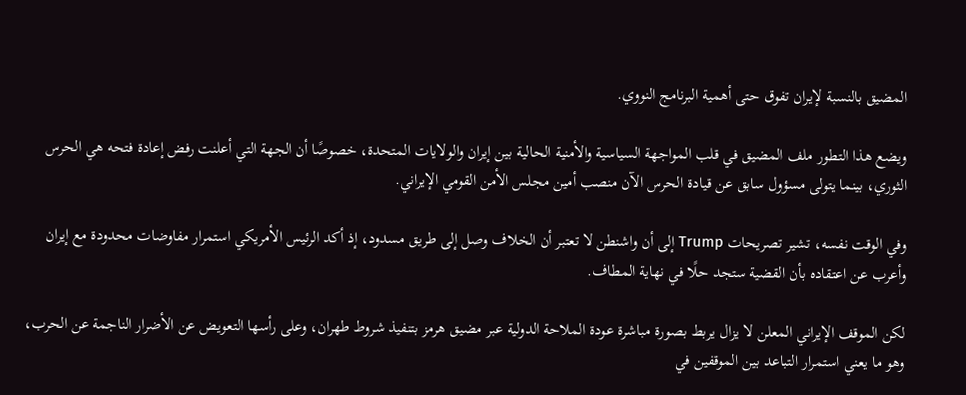المضيق بالنسبة لإيران تفوق حتى أهمية البرنامج النووي.

ويضع هذا التطور ملف المضيق في قلب المواجهة السياسية والأمنية الحالية بين إيران والولايات المتحدة، خصوصًا أن الجهة التي أعلنت رفض إعادة فتحه هي الحرس الثوري، بينما يتولى مسؤول سابق عن قيادة الحرس الآن منصب أمين مجلس الأمن القومي الإيراني.

وفي الوقت نفسه، تشير تصريحات Trump إلى أن واشنطن لا تعتبر أن الخلاف وصل إلى طريق مسدود، إذ أكد الرئيس الأمريكي استمرار مفاوضات محدودة مع إيران وأعرب عن اعتقاده بأن القضية ستجد حلًا في نهاية المطاف.

لكن الموقف الإيراني المعلن لا يزال يربط بصورة مباشرة عودة الملاحة الدولية عبر مضيق هرمز بتنفيذ شروط طهران، وعلى رأسها التعويض عن الأضرار الناجمة عن الحرب، وهو ما يعني استمرار التباعد بين الموقفين في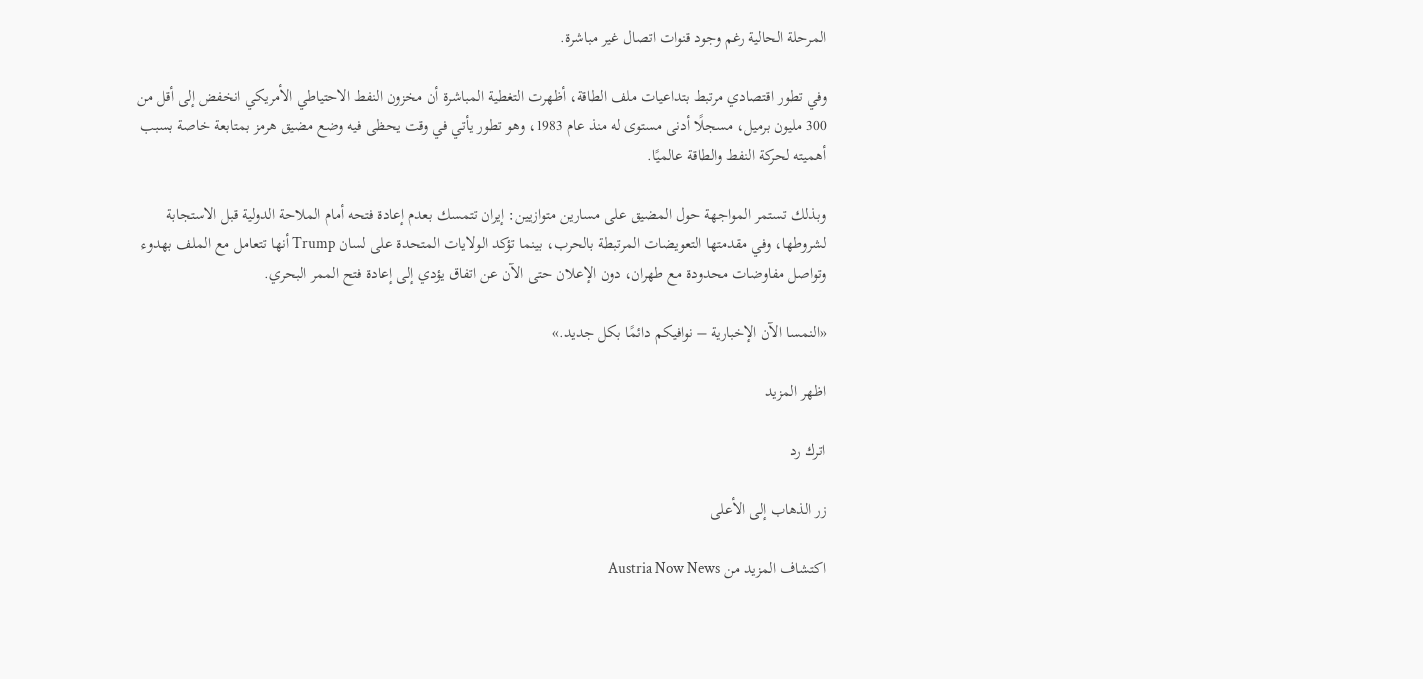المرحلة الحالية رغم وجود قنوات اتصال غير مباشرة.

وفي تطور اقتصادي مرتبط بتداعيات ملف الطاقة، أظهرت التغطية المباشرة أن مخزون النفط الاحتياطي الأمريكي انخفض إلى أقل من 300 مليون برميل، مسجلًا أدنى مستوى له منذ عام 1983، وهو تطور يأتي في وقت يحظى فيه وضع مضيق هرمز بمتابعة خاصة بسبب أهميته لحركة النفط والطاقة عالميًا.

وبذلك تستمر المواجهة حول المضيق على مسارين متوازيين: إيران تتمسك بعدم إعادة فتحه أمام الملاحة الدولية قبل الاستجابة لشروطها، وفي مقدمتها التعويضات المرتبطة بالحرب، بينما تؤكد الولايات المتحدة على لسان Trump أنها تتعامل مع الملف بهدوء وتواصل مفاوضات محدودة مع طهران، دون الإعلان حتى الآن عن اتفاق يؤدي إلى إعادة فتح الممر البحري.

«النمسا الآن الإخبارية – نوافيكم دائمًا بكل جديد.»

اظهر المزيد

اترك رد

زر الذهاب إلى الأعلى

اكتشاف المزيد من Austria Now News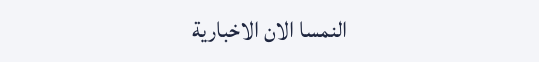النمسا الان الاخبارية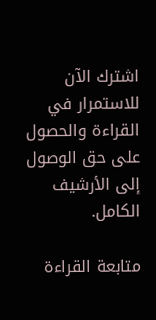اشترك الآن للاستمرار في القراءة والحصول على حق الوصول إلى الأرشيف الكامل.

متابعة القراءة